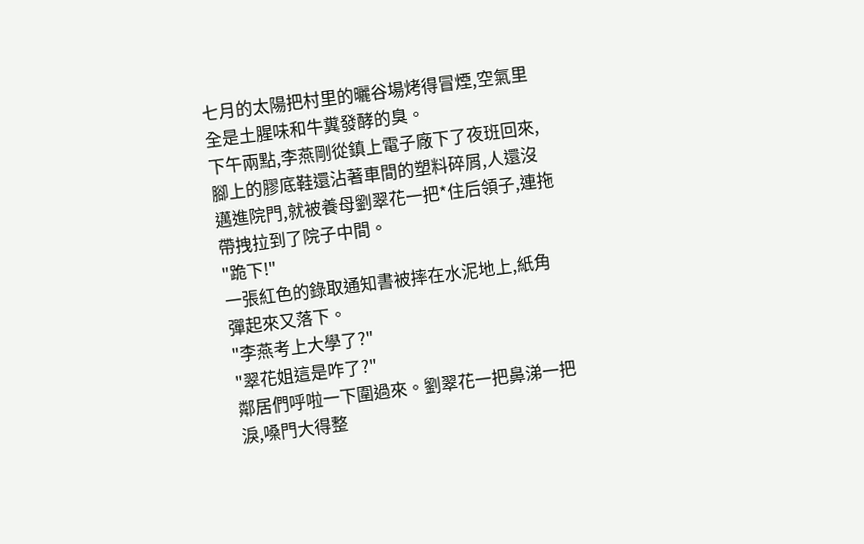七月的太陽把村里的曬谷場烤得冒煙,空氣里全是土腥味和牛糞發酵的臭。
下午兩點,李燕剛從鎮上電子廠下了夜班回來,腳上的膠底鞋還沾著車間的塑料碎屑,人還沒邁進院門,就被養母劉翠花一把*住后領子,連拖帶拽拉到了院子中間。
"跪下!"
一張紅色的錄取通知書被摔在水泥地上,紙角彈起來又落下。
"李燕考上大學了?"
"翠花姐這是咋了?"
鄰居們呼啦一下圍過來。劉翠花一把鼻涕一把淚,嗓門大得整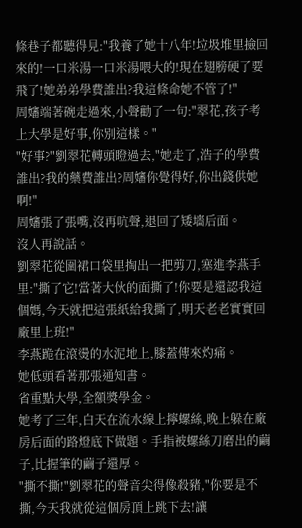條巷子都聽得見:"我養了她十八年!垃圾堆里撿回來的!一口米湯一口米湯喂大的!現在翅膀硬了要飛了!她弟弟學費誰出?我這條命她不管了!"
周嬸端著碗走過來,小聲勸了一句:"翠花,孩子考上大學是好事,你別這樣。"
"好事?"劉翠花轉頭瞪過去,"她走了,浩子的學費誰出?我的藥費誰出?周嬸你覺得好,你出錢供她啊!"
周嬸張了張嘴,沒再吭聲,退回了矮墻后面。
沒人再說話。
劉翠花從圍裙口袋里掏出一把剪刀,塞進李燕手里:"撕了它!當著大伙的面撕了!你要是還認我這個媽,今天就把這張紙給我撕了,明天老老實實回廠里上班!"
李燕跪在滾燙的水泥地上,膝蓋傳來灼痛。
她低頭看著那張通知書。
省重點大學,全額獎學金。
她考了三年,白天在流水線上擰螺絲,晚上躲在廠房后面的路燈底下做題。手指被螺絲刀磨出的繭子,比握筆的繭子還厚。
"撕不撕!"劉翠花的聲音尖得像殺豬,"你要是不撕,今天我就從這個房頂上跳下去!讓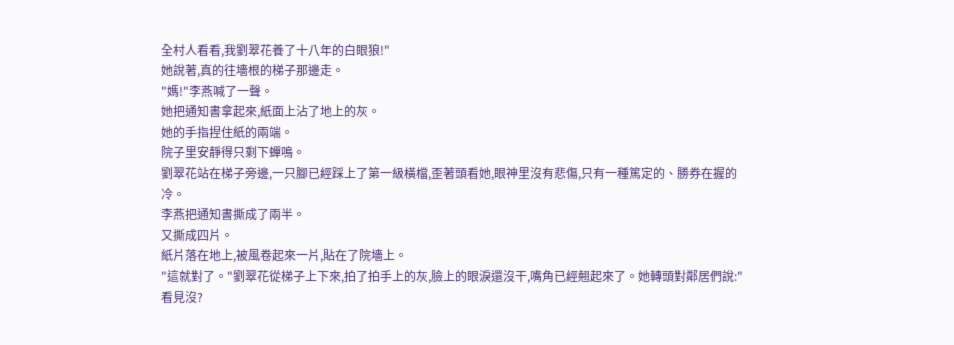全村人看看,我劉翠花養了十八年的白眼狼!"
她說著,真的往墻根的梯子那邊走。
"媽!"李燕喊了一聲。
她把通知書拿起來,紙面上沾了地上的灰。
她的手指捏住紙的兩端。
院子里安靜得只剩下蟬鳴。
劉翠花站在梯子旁邊,一只腳已經踩上了第一級橫檔,歪著頭看她,眼神里沒有悲傷,只有一種篤定的、勝券在握的冷。
李燕把通知書撕成了兩半。
又撕成四片。
紙片落在地上,被風卷起來一片,貼在了院墻上。
"這就對了。"劉翠花從梯子上下來,拍了拍手上的灰,臉上的眼淚還沒干,嘴角已經翹起來了。她轉頭對鄰居們說:"看見沒?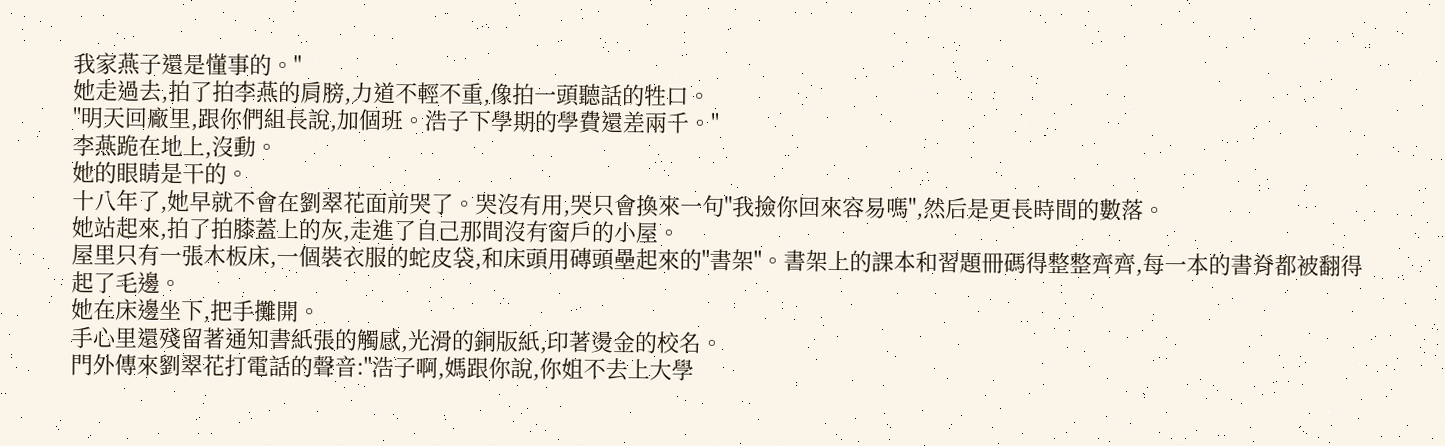我家燕子還是懂事的。"
她走過去,拍了拍李燕的肩膀,力道不輕不重,像拍一頭聽話的牲口。
"明天回廠里,跟你們組長說,加個班。浩子下學期的學費還差兩千。"
李燕跪在地上,沒動。
她的眼睛是干的。
十八年了,她早就不會在劉翠花面前哭了。哭沒有用,哭只會換來一句"我撿你回來容易嗎",然后是更長時間的數落。
她站起來,拍了拍膝蓋上的灰,走進了自己那間沒有窗戶的小屋。
屋里只有一張木板床,一個裝衣服的蛇皮袋,和床頭用磚頭壘起來的"書架"。書架上的課本和習題冊碼得整整齊齊,每一本的書脊都被翻得起了毛邊。
她在床邊坐下,把手攤開。
手心里還殘留著通知書紙張的觸感,光滑的銅版紙,印著燙金的校名。
門外傳來劉翠花打電話的聲音:"浩子啊,媽跟你說,你姐不去上大學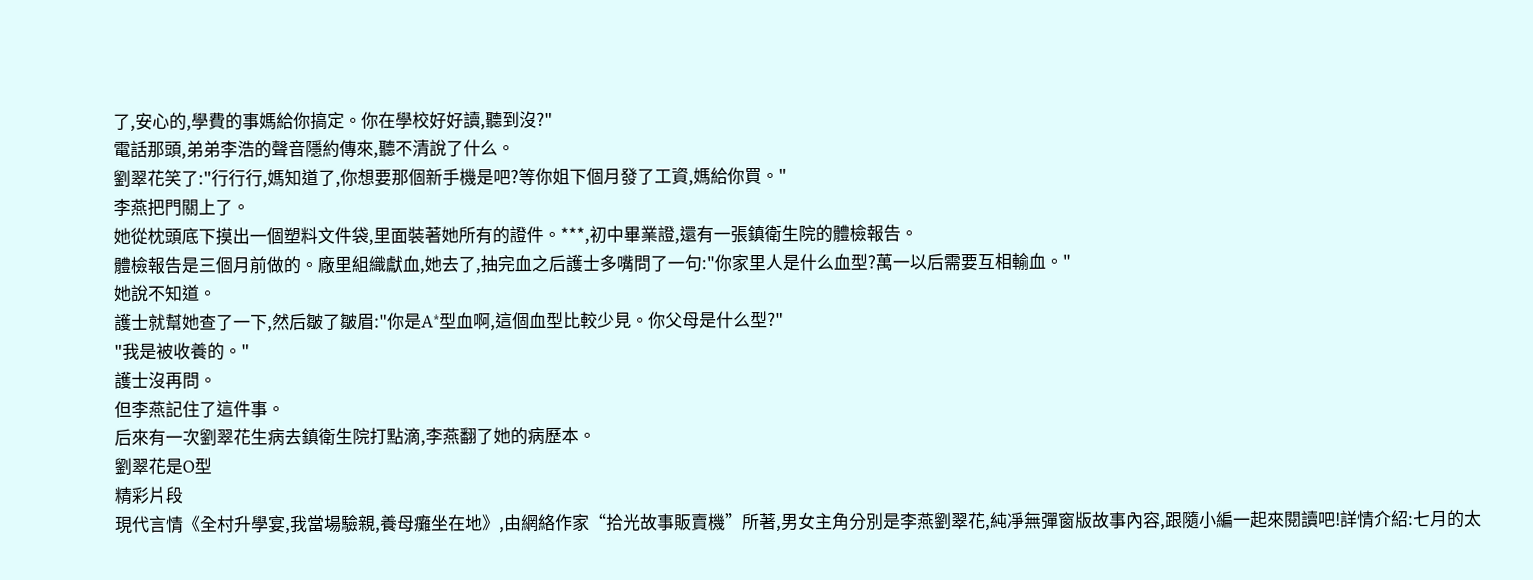了,安心的,學費的事媽給你搞定。你在學校好好讀,聽到沒?"
電話那頭,弟弟李浩的聲音隱約傳來,聽不清說了什么。
劉翠花笑了:"行行行,媽知道了,你想要那個新手機是吧?等你姐下個月發了工資,媽給你買。"
李燕把門關上了。
她從枕頭底下摸出一個塑料文件袋,里面裝著她所有的證件。***,初中畢業證,還有一張鎮衛生院的體檢報告。
體檢報告是三個月前做的。廠里組織獻血,她去了,抽完血之后護士多嘴問了一句:"你家里人是什么血型?萬一以后需要互相輸血。"
她說不知道。
護士就幫她查了一下,然后皺了皺眉:"你是A*型血啊,這個血型比較少見。你父母是什么型?"
"我是被收養的。"
護士沒再問。
但李燕記住了這件事。
后來有一次劉翠花生病去鎮衛生院打點滴,李燕翻了她的病歷本。
劉翠花是O型
精彩片段
現代言情《全村升學宴,我當場驗親,養母癱坐在地》,由網絡作家“拾光故事販賣機”所著,男女主角分別是李燕劉翠花,純凈無彈窗版故事內容,跟隨小編一起來閱讀吧!詳情介紹:七月的太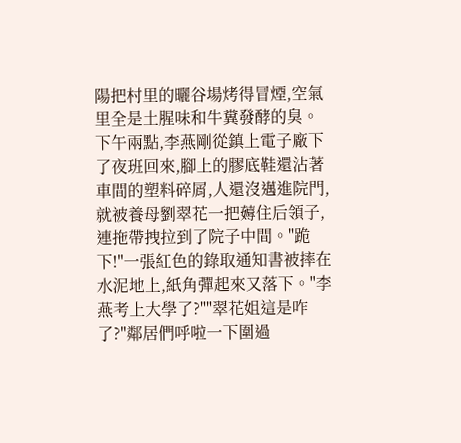陽把村里的曬谷場烤得冒煙,空氣里全是土腥味和牛糞發酵的臭。下午兩點,李燕剛從鎮上電子廠下了夜班回來,腳上的膠底鞋還沾著車間的塑料碎屑,人還沒邁進院門,就被養母劉翠花一把薅住后領子,連拖帶拽拉到了院子中間。"跪下!"一張紅色的錄取通知書被摔在水泥地上,紙角彈起來又落下。"李燕考上大學了?""翠花姐這是咋了?"鄰居們呼啦一下圍過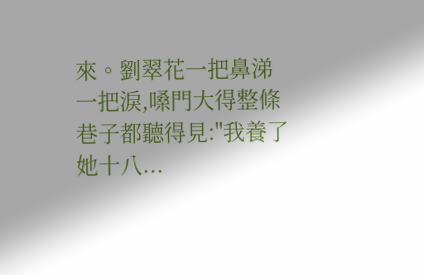來。劉翠花一把鼻涕一把淚,嗓門大得整條巷子都聽得見:"我養了她十八...